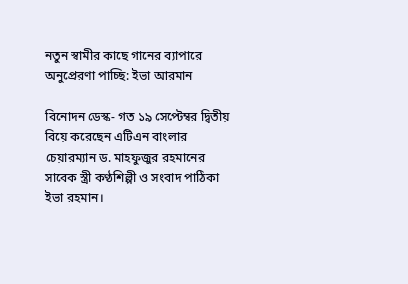নতুন স্বামীর কাছে গানের ব্যাপারে অনুপ্রেরণা পাচ্ছি: ইভা আরমান

বিনোদন ডেস্ক- গত ১৯ সেপ্টেম্বর দ্বিতীয় বিয়ে করেছেন এটিএন বাংলার চেয়ারম্যান ড. মাহফুজুর রহমানের সাবেক স্ত্রী কণ্ঠশিল্পী ও সংবাদ পাঠিকা ইভা রহমান।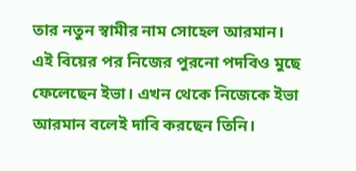তার নতুন স্বামীর নাম সোহেল আরমান। এই বিয়ের পর নিজের পুরনো পদবিও মুছে ফেলেছেন ইভা। এখন থেকে নিজেকে ইভা আরমান বলেই দাবি করছেন তিনি।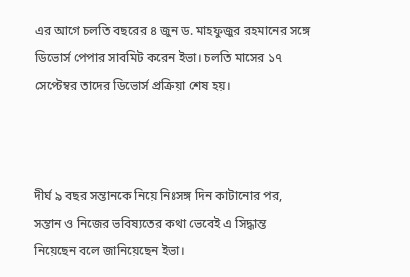এর আগে চলতি বছরের ৪ জুন ড. মাহফুজুর রহমানের সঙ্গে ডিভোর্স পেপার সাবমিট করেন ইভা। চলতি মাসের ১৭ সেপ্টেম্বর তাদের ডিভোর্স প্রক্রিয়া শেষ হয়।



দীর্ঘ ৯ বছর সন্তানকে নিয়ে নিঃসঙ্গ দিন কাটানোর পর, সন্তান ও নিজের ভবিষ্যতের কথা ভেবেই এ সিদ্ধান্ত নিয়েছেন বলে জানিয়েছেন ইভা।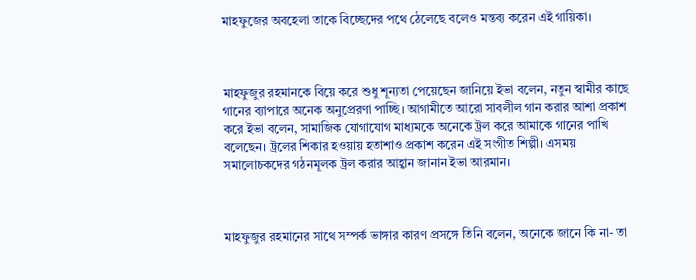মাহফুজের অবহেলা তাকে বিচ্ছেদের পথে ঠেলেছে বলেও মন্তব্য করেন এই গায়িকা।



মাহফুজুর রহমানকে বিয়ে করে শুধু শূন্যতা পেয়েছেন জানিয়ে ইভা বলেন, নতুন স্বামীর কাছে গানের ব্যাপারে অনেক অনুপ্রেরণা পাচ্ছি। আগামীতে আরো সাবলীল গান করার আশা প্রকাশ করে ইভা বলেন, সামাজিক যোগাযোগ মাধ্যমকে অনেকে ট্রল করে আমাকে গানের পাখি বলেছেন। ট্রলের শিকার হওয়ায় হতাশাও প্রকাশ করেন এই সংগীত শিল্পী। এসময় সমালোচকদের গঠনমূলক ট্রল করার আহ্বান জানান ইভা আরমান।



মাহফুজুর রহমানের সাথে সম্পর্ক ভাঙ্গার কারণ প্রসঙ্গে তিনি বলেন, অনেকে জানে কি না- তা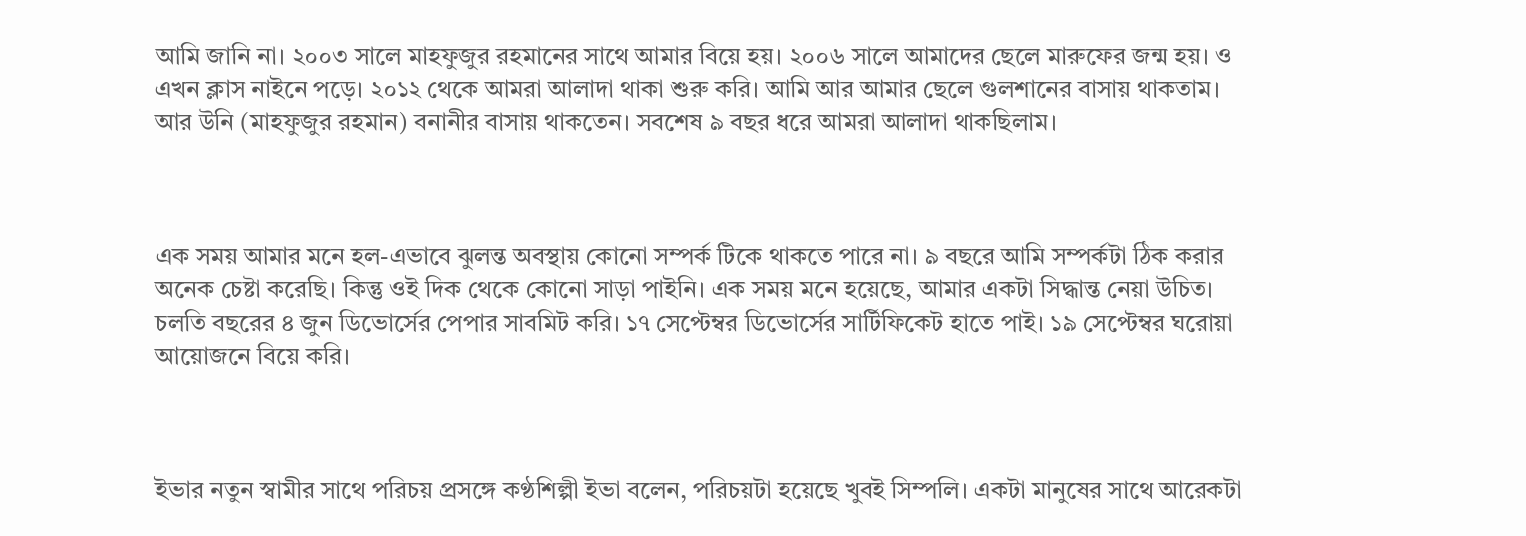আমি জানি না। ২০০৩ সালে মাহফুজুর রহমানের সাথে আমার বিয়ে হয়। ২০০৬ সালে আমাদের ছেলে মারুফের জন্ম হয়। ও এখন ক্লাস নাইনে পড়ে। ২০১২ থেকে আমরা আলাদা থাকা শুরু করি। আমি আর আমার ছেলে গুলশানের বাসায় থাকতাম। আর উনি (মাহফুজুর রহমান) বনানীর বাসায় থাকতেন। সবশেষ ৯ বছর ধরে আমরা আলাদা থাকছিলাম।



এক সময় আমার মনে হল-এভাবে ঝুলন্ত অবস্থায় কোনো সম্পর্ক টিকে থাকতে পারে না। ৯ বছরে আমি সম্পর্কটা ঠিক করার অনেক চেষ্টা করেছি। কিন্তু ওই দিক থেকে কোনো সাড়া পাইনি। এক সময় মনে হয়েছে, আমার একটা সিদ্ধান্ত নেয়া উচিত। চলতি বছরের ৪ জুন ডিভোর্সের পেপার সাবমিট করি। ১৭ সেপ্টেম্বর ডিভোর্সের সার্টিফিকেট হাতে পাই। ১৯ সেপ্টেম্বর ঘরোয়া আয়োজনে বিয়ে করি।



ইভার নতুন স্বামীর সাথে পরিচয় প্রসঙ্গে কণ্ঠশিল্পী ইভা বলেন, পরিচয়টা হয়েছে খুবই সিম্পলি। একটা মানুষের সাথে আরেকটা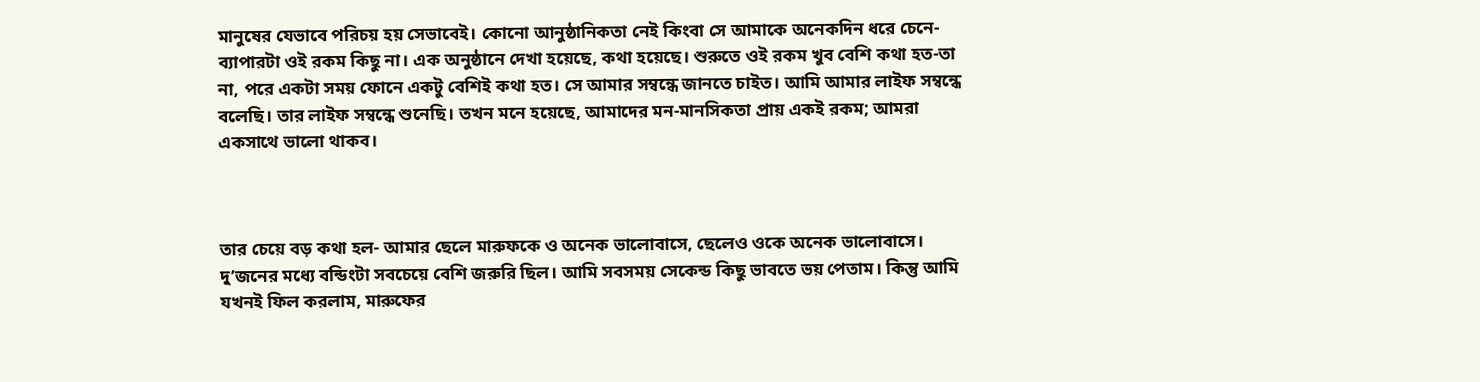মানুষের যেভাবে পরিচয় হয় সেভাবেই। কোনো আনুষ্ঠানিকতা নেই কিংবা সে আমাকে অনেকদিন ধরে চেনে-ব্যাপারটা ওই রকম কিছু না। এক অনুষ্ঠানে দেখা হয়েছে, কথা হয়েছে। শুরুতে ওই রকম খুব বেশি কথা হত-তা না, পরে একটা সময় ফোনে একটু বেশিই কথা হত। সে আমার সম্বন্ধে জানতে চাইত। আমি আমার লাইফ সম্বন্ধে বলেছি। তার লাইফ সম্বন্ধে শুনেছি। তখন মনে হয়েছে, আমাদের মন-মানসিকতা প্রায় একই রকম; আমরা একসাথে ভালো থাকব।



তার চেয়ে বড় কথা হল- আমার ছেলে মারুফকে ও অনেক ভালোবাসে, ছেলেও ওকে অনেক ভালোবাসে। দু’জনের মধ্যে বন্ডিংটা সবচেয়ে বেশি জরুরি ছিল। আমি সবসময় সেকেন্ড কিছু ভাবতে ভয় পেতাম। কিন্তু আমি যখনই ফিল করলাম, মারুফের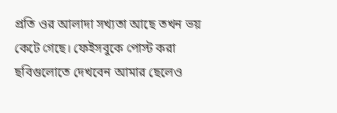প্রতি ওর আলাদা সখ্যতা আছে তখন ভয় কেটে গেছে। ফেইসবুকে পোস্ট করা ছবিগুলোতে দেখবেন আমার ছেলেও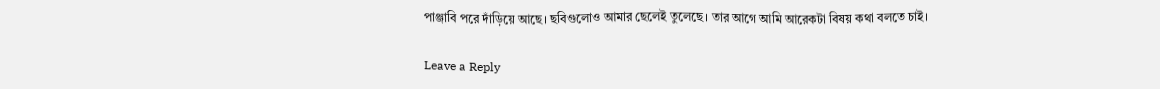পাঞ্জাবি পরে দাঁড়িয়ে আছে। ছবিগুলোও আমার ছেলেই তুলেছে। তার আগে আমি আরেকটা বিষয় কথা বলতে চাই।

Leave a Reply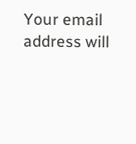Your email address will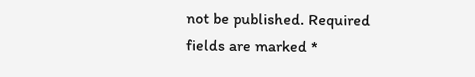not be published. Required fields are marked *